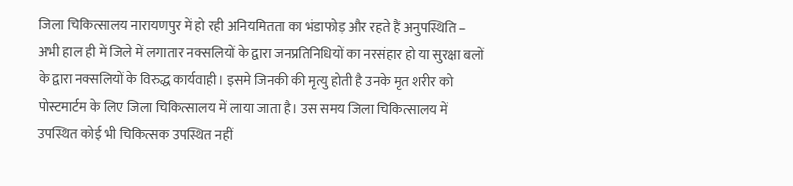जिला चिकित्सालय नारायणपुर में हो रही अनियमितता का भंडाफोड़ और रहते हैं अनुपस्थिति –
अभी हाल ही में जिले में लगातार नक्सलियों के द्वारा जनप्रतिनिधियों का नरसंहार हो या सुरक्षा बलों के द्वारा नक्सलियों के विरुद्ध कार्यवाही। इसमे जिनकी की मृत्यु होती है उनके मृत शरीर को पोस्टमार्टम के लिए जिला चिकित्सालय में लाया जाता है। उस समय जिला चिकित्सालय में उपस्थित कोई भी चिकित्सक उपस्थित नहीं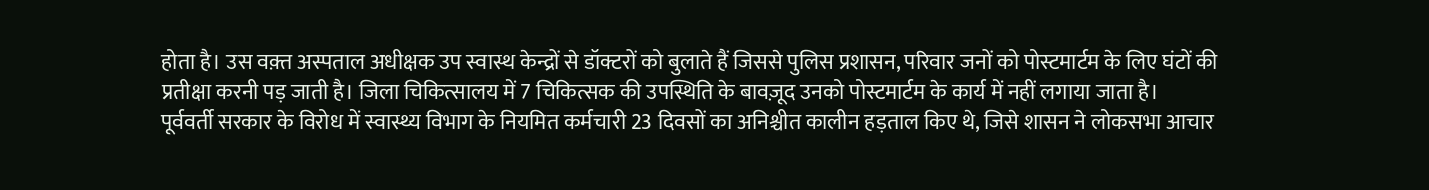होता है। उस वक़्त अस्पताल अधीक्षक उप स्वास्थ केन्द्रों से डॉक्टरों को बुलाते हैं जिससे पुलिस प्रशासन, परिवार जनों को पोस्टमार्टम के लिए घंटों की प्रतीक्षा करनी पड़ जाती है। जिला चिकित्सालय में 7 चिकित्सक की उपस्थिति के बावज़ूद उनको पोस्टमार्टम के कार्य में नहीं लगाया जाता है।
पूर्ववर्ती सरकार के विरोध में स्वास्थ्य विभाग के नियमित कर्मचारी 23 दिवसों का अनिश्चीत कालीन हड़ताल किए थे, जिसे शासन ने लोकसभा आचार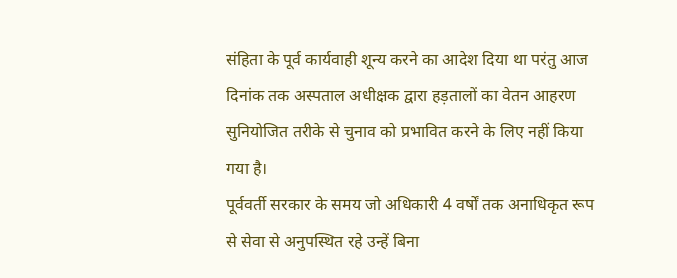संहिता के पूर्व कार्यवाही शून्य करने का आदेश दिया था परंतु आज दिनांक तक अस्पताल अधीक्षक द्वारा हड़तालों का वेतन आहरण सुनियोजित तरीके से चुनाव को प्रभावित करने के लिए नहीं किया गया है।
पूर्ववर्ती सरकार के समय जो अधिकारी 4 वर्षों तक अनाधिकृत रूप से सेवा से अनुपस्थित रहे उन्हें बिना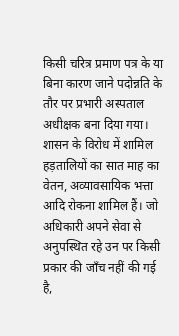किसी चरित्र प्रमाण पत्र के या बिना कारण जाने पदोन्नति के तौर पर प्रभारी अस्पताल अधीक्षक बना दिया गया। शासन के विरोध में शामिल हड़तालियों का सात माह का वेतन, अव्यावसायिक भत्ता आदि रोकना शामिल हैं। जो अधिकारी अपने सेवा से अनुपस्थित रहे उन पर किसी प्रकार की जाँच नहीं की गई है,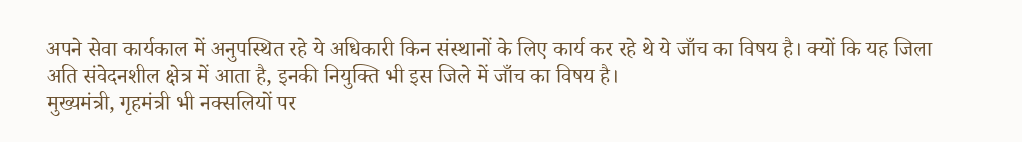अपने सेवा कार्यकाल में अनुपस्थित रहे ये अधिकारी किन संस्थानों के लिए कार्य कर रहे थे ये जाँच का विषय है। क्यों कि यह जिला अति संवेदनशील क्षेत्र में आता है, इनकी नियुक्ति भी इस जिले में जाँच का विषय है।
मुख्यमंत्री, गृहमंत्री भी नक्सलियों पर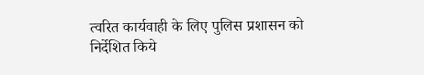त्वरित कार्यवाही के लिए पुलिस प्रशासन को निर्देशित किये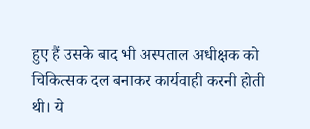हुए हैं उसके बाद भी अस्पताल अधीक्षक को चिकित्सक दल बनाकर कार्यवाही करनी होती थी। ये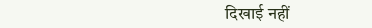दिखाई नहीं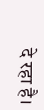दे रहा है।